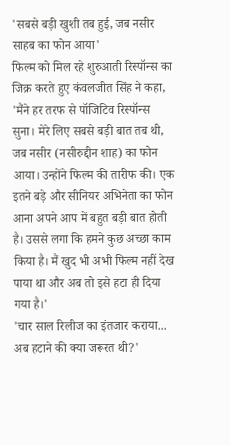'सबसे बड़ी खुशी तब हुई, जब नसीर साहब का फोन आया'
फिल्म को मिल रहे शुरुआती रिस्पॉन्स का जिक्र करते हुए कंवलजीत सिंह ने कहा, 'मैंने हर तरफ से पॉजिटिव रिस्पॉन्स सुना। मेरे लिए सबसे बड़ी बात तब थी, जब नसीर (नसीरुद्दीन शाह) का फोन आया। उन्होंने फिल्म की तारीफ की। एक इतने बड़े और सीनियर अभिनेता का फोन आना अपने आप में बहुत बड़ी बात होती है। उससे लगा कि हमने कुछ अच्छा काम किया है। मैं खुद भी अभी फिल्म नहीं देख पाया था और अब तो इसे हटा ही दिया गया है।'
'चार साल रिलीज का इंतजार कराया... अब हटाने की क्या जरूरत थी?'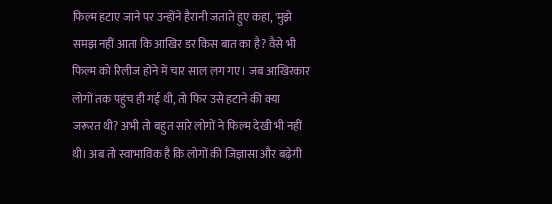फिल्म हटाए जाने पर उन्होंने हैरानी जताते हुए कहा, 'मुझे समझ नहीं आता कि आखिर डर किस बात का है? वैसे भी फिल्म को रिलीज होने में चार साल लग गए। जब आखिरकार लोगों तक पहुंच ही गई थी, तो फिर उसे हटाने की क्या जरूरत थी? अभी तो बहुत सारे लोगों ने फिल्म देखी भी नहीं थी। अब तो स्वाभाविक है कि लोगों की जिज्ञासा और बढ़ेगी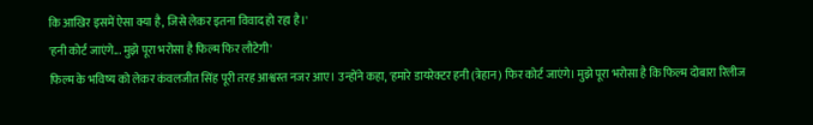कि आखिर इसमें ऐसा क्या है, जिसे लेकर इतना विवाद हो रहा है।'
'हनी कोर्ट जाएंगे... मुझे पूरा भरोसा है फिल्म फिर लौटेगी'
फिल्म के भविष्य को लेकर कंवलजीत सिंह पूरी तरह आश्वस्त नजर आए। उन्होंने कहा, 'हमारे डायरेक्टर हनी (त्रेहान) फिर कोर्ट जाएंगे। मुझे पूरा भरोसा है कि फिल्म दोबारा रिलीज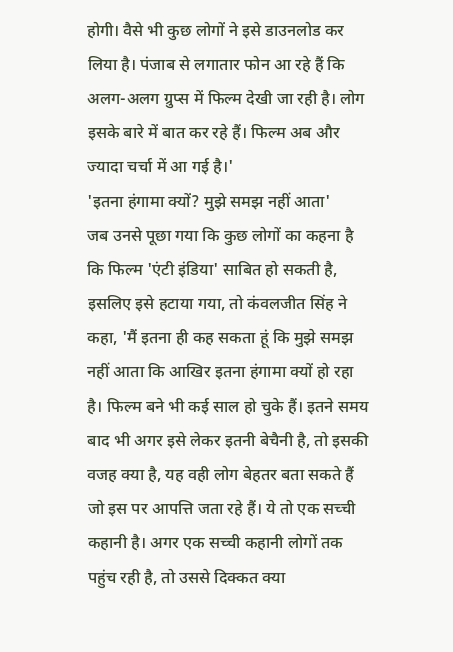होगी। वैसे भी कुछ लोगों ने इसे डाउनलोड कर लिया है। पंजाब से लगातार फोन आ रहे हैं कि अलग-अलग ग्रुप्स में फिल्म देखी जा रही है। लोग इसके बारे में बात कर रहे हैं। फिल्म अब और ज्यादा चर्चा में आ गई है।'
'इतना हंगामा क्यों? मुझे समझ नहीं आता'
जब उनसे पूछा गया कि कुछ लोगों का कहना है कि फिल्म 'एंटी इंडिया' साबित हो सकती है, इसलिए इसे हटाया गया, तो कंवलजीत सिंह ने कहा, 'मैं इतना ही कह सकता हूं कि मुझे समझ नहीं आता कि आखिर इतना हंगामा क्यों हो रहा है। फिल्म बने भी कई साल हो चुके हैं। इतने समय बाद भी अगर इसे लेकर इतनी बेचैनी है, तो इसकी वजह क्या है, यह वही लोग बेहतर बता सकते हैं जो इस पर आपत्ति जता रहे हैं। ये तो एक सच्ची कहानी है। अगर एक सच्ची कहानी लोगों तक पहुंच रही है, तो उससे दिक्कत क्या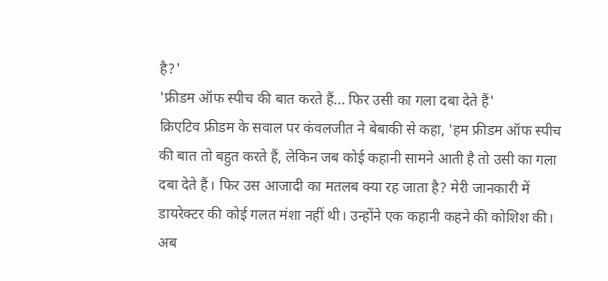है?'
'फ्रीडम ऑफ स्पीच की बात करते हैं... फिर उसी का गला दबा देते हैं'
क्रिएटिव फ्रीडम के सवाल पर कंवलजीत ने बेबाकी से कहा, 'हम फ्रीडम ऑफ स्पीच की बात तो बहुत करते हैं, लेकिन जब कोई कहानी सामने आती है तो उसी का गला दबा देते हैं। फिर उस आजादी का मतलब क्या रह जाता है? मेरी जानकारी में डायरेक्टर की कोई गलत मंशा नहीं थी। उन्होंने एक कहानी कहने की कोशिश की। अब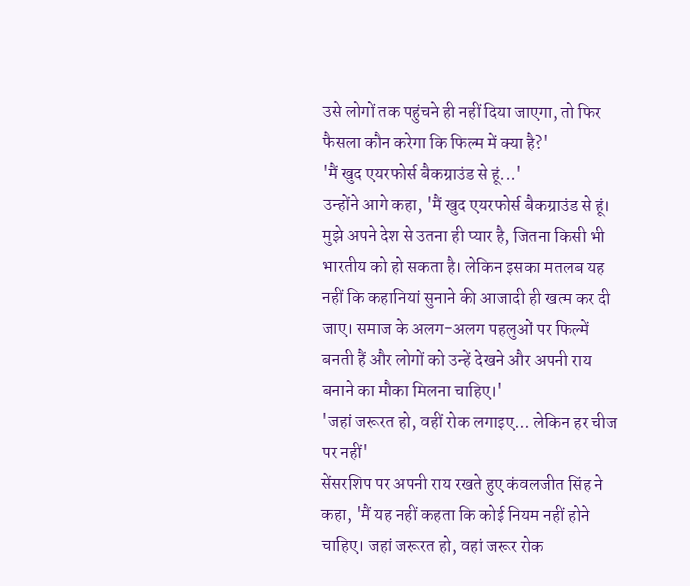उसे लोगों तक पहुंचने ही नहीं दिया जाएगा, तो फिर फैसला कौन करेगा कि फिल्म में क्या है?'
'मैं खुद एयरफोर्स बैकग्राउंड से हूं...'
उन्होंने आगे कहा, 'मैं खुद एयरफोर्स बैकग्राउंड से हूं। मुझे अपने देश से उतना ही प्यार है, जितना किसी भी भारतीय को हो सकता है। लेकिन इसका मतलब यह नहीं कि कहानियां सुनाने की आजादी ही खत्म कर दी जाए। समाज के अलग-अलग पहलुओं पर फिल्में बनती हैं और लोगों को उन्हें देखने और अपनी राय बनाने का मौका मिलना चाहिए।'
'जहां जरूरत हो, वहीं रोक लगाइए... लेकिन हर चीज पर नहीं'
सेंसरशिप पर अपनी राय रखते हुए कंवलजीत सिंह ने कहा, 'मैं यह नहीं कहता कि कोई नियम नहीं होने चाहिए। जहां जरूरत हो, वहां जरूर रोक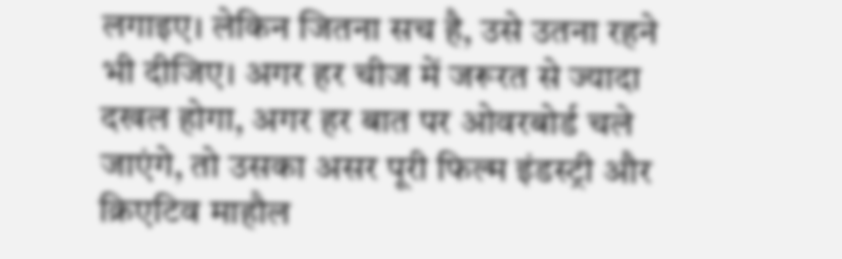लगाइए। लेकिन जितना सच है, उसे उतना रहने भी दीजिए। अगर हर चीज में जरूरत से ज्यादा दखल होगा, अगर हर बात पर ओवरबोर्ड चले जाएंगे, तो उसका असर पूरी फिल्म इंडस्ट्री और क्रिएटिव माहौल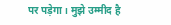पर पड़ेगा। मुझे उम्मीद है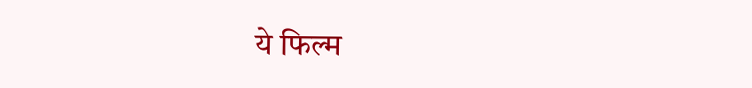ये फिल्म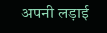अपनी लड़ाई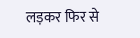लड़कर फिर से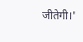जीतेगी।'